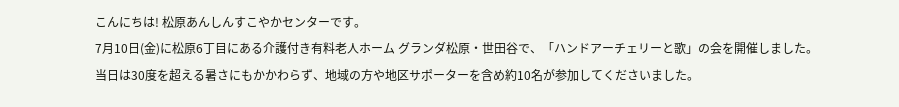こんにちは! 松原あんしんすこやかセンターです。
7月10日(金)に松原6丁目にある介護付き有料老人ホーム グランダ松原・世田谷で、「ハンドアーチェリーと歌」の会を開催しました。
当日は30度を超える暑さにもかかわらず、地域の方や地区サポーターを含め約10名が参加してくださいました。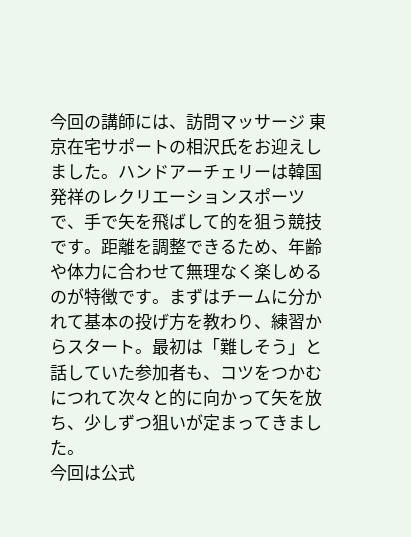今回の講師には、訪問マッサージ 東京在宅サポートの相沢氏をお迎えしました。ハンドアーチェリーは韓国発祥のレクリエーションスポーツで、手で矢を飛ばして的を狙う競技です。距離を調整できるため、年齢や体力に合わせて無理なく楽しめるのが特徴です。まずはチームに分かれて基本の投げ方を教わり、練習からスタート。最初は「難しそう」と話していた参加者も、コツをつかむにつれて次々と的に向かって矢を放ち、少しずつ狙いが定まってきました。
今回は公式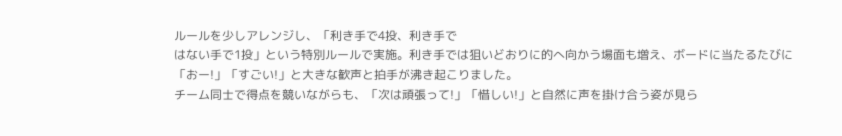ルールを少しアレンジし、「利き手で4投、利き手で
はない手で1投」という特別ルールで実施。利き手では狙いどおりに的へ向かう場面も増え、ボードに当たるたびに「おー!」「すごい!」と大きな歓声と拍手が沸き起こりました。
チーム同士で得点を競いながらも、「次は頑張って!」「惜しい!」と自然に声を掛け合う姿が見ら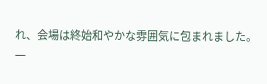れ、会場は終始和やかな雰囲気に包まれました。
一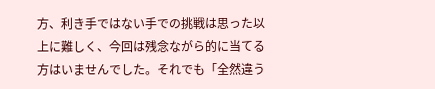方、利き手ではない手での挑戦は思った以上に難しく、今回は残念ながら的に当てる方はいませんでした。それでも「全然違う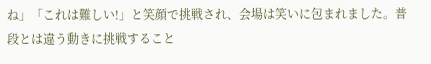ね」「これは難しい!」と笑顔で挑戦され、会場は笑いに包まれました。普段とは違う動きに挑戦すること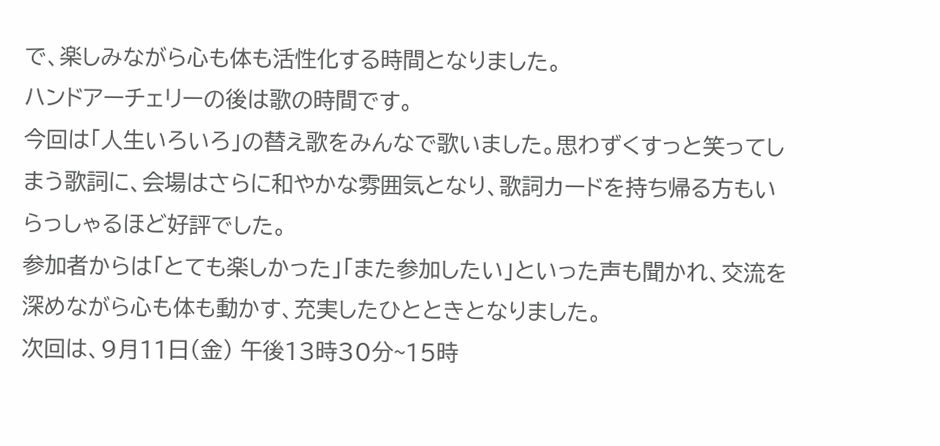で、楽しみながら心も体も活性化する時間となりました。
ハンドアーチェリーの後は歌の時間です。
今回は「人生いろいろ」の替え歌をみんなで歌いました。思わずくすっと笑ってしまう歌詞に、会場はさらに和やかな雰囲気となり、歌詞カードを持ち帰る方もいらっしゃるほど好評でした。
参加者からは「とても楽しかった」「また参加したい」といった声も聞かれ、交流を深めながら心も体も動かす、充実したひとときとなりました。
次回は、9月11日(金) 午後13時30分~15時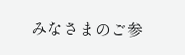みなさまのご参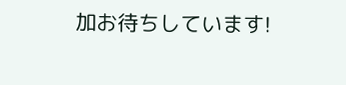加お待ちしています!